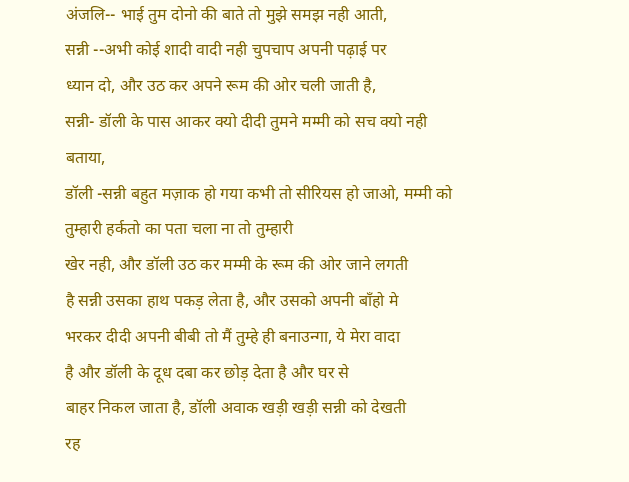अंजलि-- भाई तुम दोनो की बाते तो मुझे समझ नही आती,
सन्नी --अभी कोई शादी वादी नही चुपचाप अपनी पढ़ाई पर
ध्यान दो, और उठ कर अपने रूम की ओर चली जाती है,
सन्नी- डॉली के पास आकर क्यो दीदी तुमने मम्मी को सच क्यो नही बताया,
डॉली -सन्नी बहुत मज़ाक हो गया कभी तो सीरियस हो जाओ, मम्मी को तुम्हारी हर्कतो का पता चला ना तो तुम्हारी
खेर नही, और डॉली उठ कर मम्मी के रूम की ओर जाने लगती
है सन्नी उसका हाथ पकड़ लेता है, और उसको अपनी बाँहो मे
भरकर दीदी अपनी बीबी तो मैं तुम्हे ही बनाउन्गा, ये मेरा वादा
है और डॉली के दूध दबा कर छोड़ देता है और घर से
बाहर निकल जाता है, डॉली अवाक खड़ी खड़ी सन्नी को देखती
रह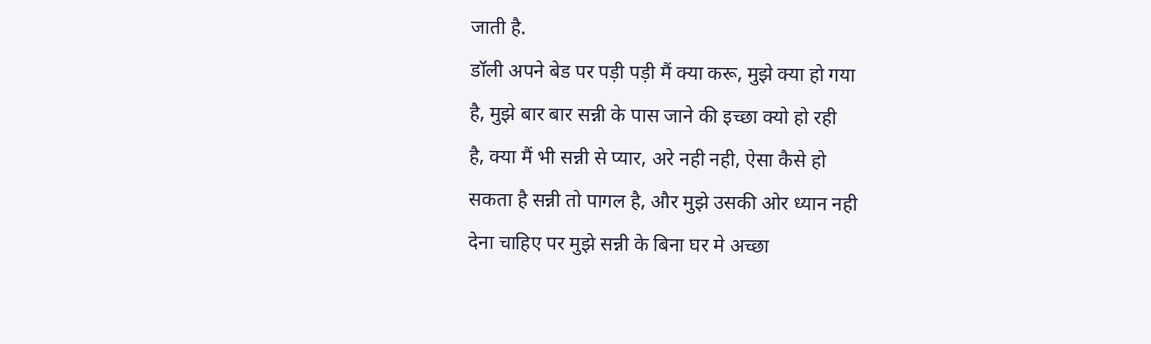जाती है.
डॉली अपने बेड पर पड़ी पड़ी मैं क्या करू, मुझे क्या हो गया
है, मुझे बार बार सन्नी के पास जाने की इच्छा क्यो हो रही
है, क्या मैं भी सन्नी से प्यार, अरे नही नही, ऐसा कैसे हो
सकता है सन्नी तो पागल है, और मुझे उसकी ओर ध्यान नही
देना चाहिए पर मुझे सन्नी के बिना घर मे अच्छा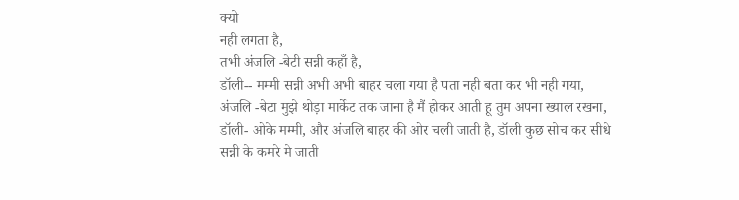क्यो
नही लगता है,
तभी अंजलि -बेटी सन्नी कहाँ है,
डॉली-- मम्मी सन्नी अभी अभी बाहर चला गया है पता नही बता कर भी नही गया,
अंजलि -बेटा मुझे थोड़ा मार्केट तक जाना है मैं होकर आती हू तुम अपना ख्याल रखना,
डॉली- ओके मम्मी, और अंजलि बाहर की ओर चली जाती है, डॉली कुछ सोच कर सीधे
सन्नी के कमरे मे जाती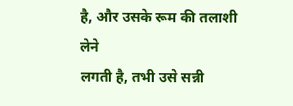है, और उसके रूम की तलाशी लेने
लगती है, तभी उसे सन्नी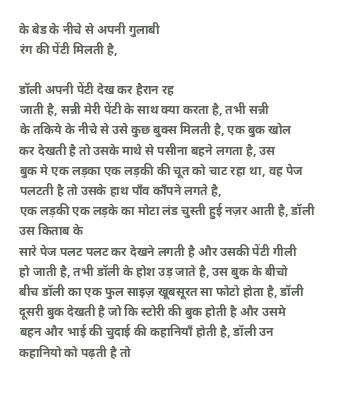के बेड के नीचे से अपनी गुलाबी
रंग की पेंटी मिलती है,

डॉली अपनी पेंटी देख कर हैरान रह
जाती है, सन्नी मेरी पेंटी के साथ क्या करता है, तभी सन्नी
के तकिये के नीचे से उसे कुछ बुक्स मिलती है, एक बुक खोल
कर देखती है तो उसके माथे से पसीना बहने लगता है, उस
बुक मे एक लड़का एक लड़की की चूत को चाट रहा था, वह पेज
पलटती है तो उसके हाथ पाँव काँपने लगते है,
एक लड़की एक लड़के का मोटा लंड चुस्ती हुई नज़र आती है, डॉली उस किताब के
सारे पेज पलट पलट कर देखने लगती है और उसकी पेंटी गीली
हो जाती है, तभी डॉली के होश उड़ जाते है, उस बुक के बीचो
बीच डॉली का एक फुल साइज़ खूबसूरत सा फोटो होता है, डॉली
दूसरी बुक देखती है जो कि स्टोरी की बुक होती है और उसमे
बहन और भाई की चुदाई की कहानियाँ होती है, डॉली उन
कहानियो को पढ़ती है तो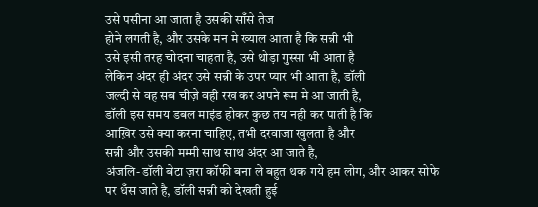उसे पसीना आ जाता है उसकी साँसे तेज
होने लगती है, और उसके मन मे ख्याल आता है कि सन्नी भी
उसे इसी तरह चोदना चाहता है, उसे थोड़ा गुस्सा भी आता है
लेकिन अंदर ही अंदर उसे सन्नी के उपर प्यार भी आता है, डॉली
जल्दी से वह सब चीज़े वही रख कर अपने रूम मे आ जाती है,
डॉली इस समय डबल माइंड होकर कुछ तय नही कर पाती है कि
आख़िर उसे क्या करना चाहिए, तभी दरवाजा खुलता है और
सन्नी और उसकी मम्मी साथ साथ अंदर आ जाते है,
अंजलि-डॉली बेटा ज़रा कॉफी बना ले बहुत थक गये हम लोग, और आकर सोफे
पर धँस जाते है, डॉली सन्नी को देखती हुई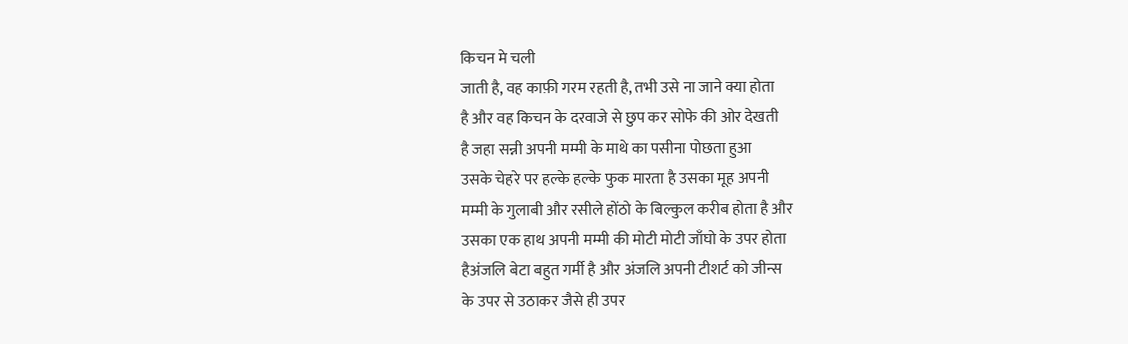किचन मे चली
जाती है, वह काफ़ी गरम रहती है, तभी उसे ना जाने क्या होता
है और वह किचन के दरवाजे से छुप कर सोफे की ओर देखती
है जहा सन्नी अपनी मम्मी के माथे का पसीना पोछता हुआ
उसके चेहरे पर हल्के हल्के फुक मारता है उसका मूह अपनी
मम्मी के गुलाबी और रसीले होंठो के बिल्कुल करीब होता है और
उसका एक हाथ अपनी मम्मी की मोटी मोटी जाँघो के उपर होता
हैअंजलि बेटा बहुत गर्मी है और अंजलि अपनी टीशर्ट को जीन्स
के उपर से उठाकर जैसे ही उपर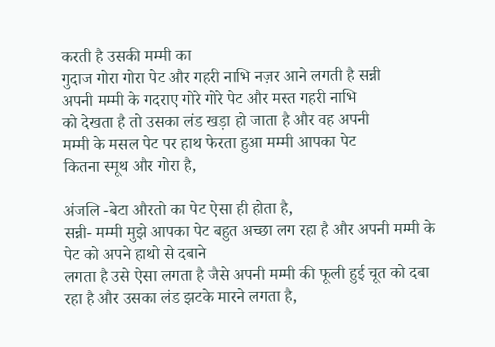करती है उसकी मम्मी का
गुदाज गोरा गोरा पेट और गहरी नाभि नज़र आने लगती है सन्नी
अपनी मम्मी के गदराए गोरे गोरे पेट और मस्त गहरी नाभि
को देखता है तो उसका लंड खड़ा हो जाता है और वह अपनी
मम्मी के मसल पेट पर हाथ फेरता हुआ मम्मी आपका पेट
कितना स्मूथ और गोरा है,

अंजलि -बेटा औरतो का पेट ऐसा ही होता है,
सन्नी- मम्मी मुझे आपका पेट बहुत अच्छा लग रहा है और अपनी मम्मी के पेट को अपने हाथो से दबाने
लगता है उसे ऐसा लगता है जैसे अपनी मम्मी की फूली हुई चूत को दबा रहा है और उसका लंड झटके मारने लगता है,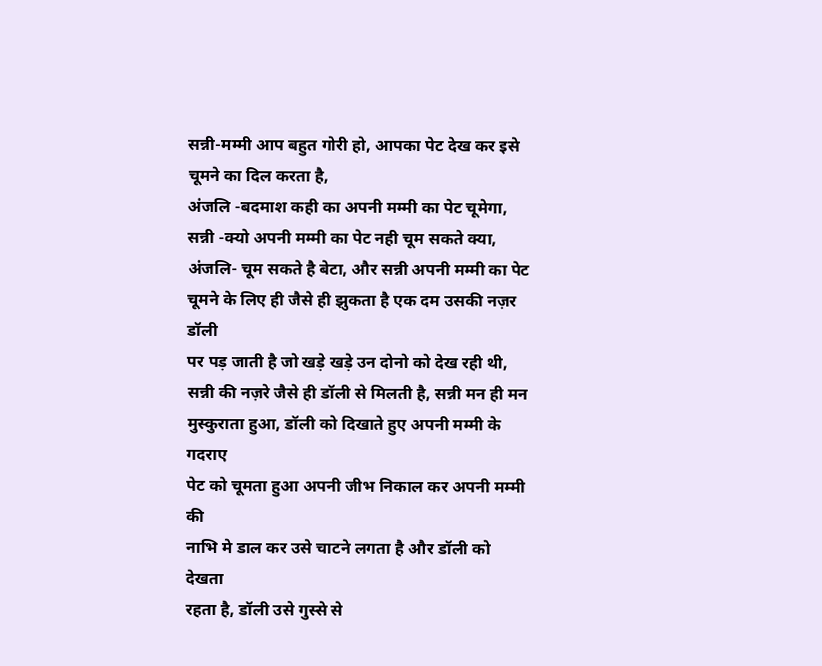सन्नी-मम्मी आप बहुत गोरी हो, आपका पेट देख कर इसे चूमने का दिल करता है,
अंजलि -बदमाश कही का अपनी मम्मी का पेट चूमेगा,
सन्नी -क्यो अपनी मम्मी का पेट नही चूम सकते क्या,
अंजलि- चूम सकते है बेटा, और सन्नी अपनी मम्मी का पेट
चूमने के लिए ही जैसे ही झुकता है एक दम उसकी नज़र डॉली
पर पड़ जाती है जो खड़े खड़े उन दोनो को देख रही थी,
सन्नी की नज़रे जैसे ही डॉली से मिलती है, सन्नी मन ही मन
मुस्कुराता हुआ, डॉली को दिखाते हुए अपनी मम्मी के गदराए
पेट को चूमता हुआ अपनी जीभ निकाल कर अपनी मम्मी की
नाभि मे डाल कर उसे चाटने लगता है और डॉली को देखता
रहता है, डॉली उसे गुस्से से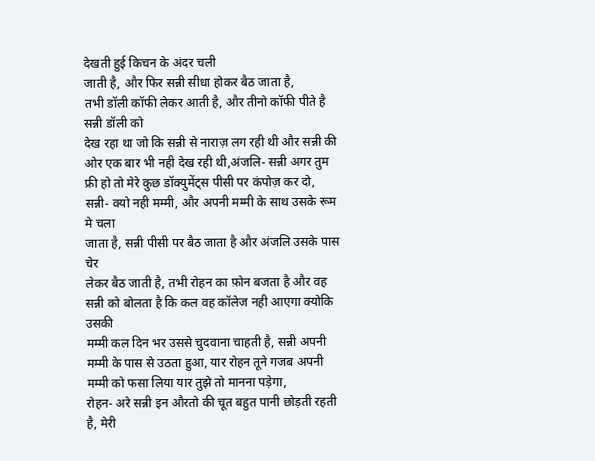देखती हुई किचन के अंदर चली
जाती है, और फिर सन्नी सीधा होकर बैठ जाता है,
तभी डॉली कॉफी लेकर आती है, और तीनो कॉफी पीते है सन्नी डॉली को
देख रहा था जो कि सन्नी से नाराज़ लग रही थी और सन्नी की
ओर एक बार भी नही देख रही थी,अंजलि- सन्नी अगर तुम फ्री हो तो मेरे कुछ डॉक्युमेंट्स पीसी पर कंपोज़ कर दो,
सन्नी- क्यो नही मम्मी, और अपनी मम्मी के साथ उसके रूम मे चला
जाता है, सन्नी पीसी पर बैठ जाता है और अंजलि उसके पास चेर
लेकर बैठ जाती है, तभी रोहन का फ़ोन बजता है और वह
सन्नी को बोलता है कि कल वह कॉलेज नही आएगा क्योकि उसकी
मम्मी कल दिन भर उससे चुदवाना चाहती है, सन्नी अपनी
मम्मी के पास से उठता हुआ, यार रोहन तूने गजब अपनी
मम्मी को फसा लिया यार तुझे तो मानना पड़ेगा,
रोहन- अरे सन्नी इन औरतो की चूत बहुत पानी छोड़ती रहती है, मेरी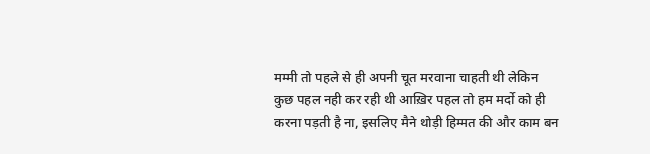मम्मी तो पहले से ही अपनी चूत मरवाना चाहती थी लेकिन
कुछ पहल नही कर रही थी आख़िर पहल तो हम मर्दो को ही
करना पड़ती है ना, इसलिए मैने थोड़ी हिम्मत की और काम बन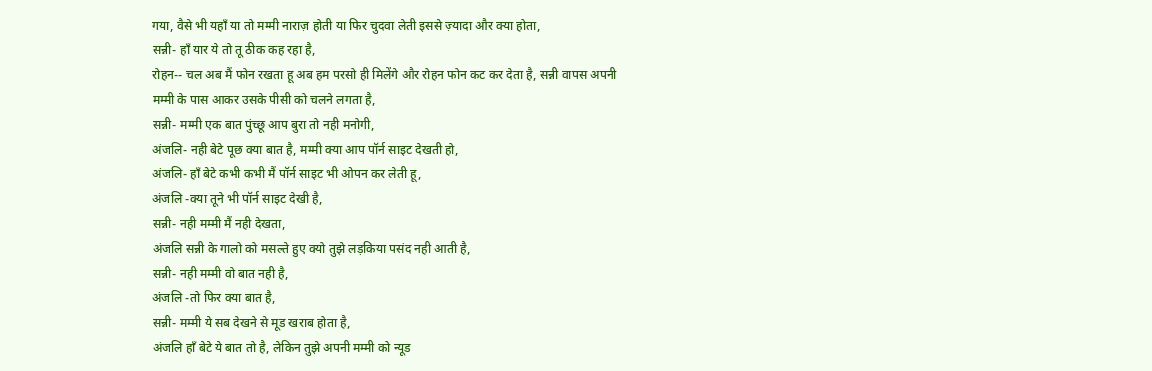गया, वैसे भी यहाँ या तो मम्मी नाराज़ होती या फिर चुदवा लेती इससे ज़्यादा और क्या होता,
सन्नी- हाँ यार ये तो तू ठीक कह रहा है,
रोहन-- चल अब मैं फोन रखता हू अब हम परसो ही मिलेंगे और रोहन फोन कट कर देता है, सन्नी वापस अपनी
मम्मी के पास आकर उसके पीसी को चलने लगता है,
सन्नी- मम्मी एक बात पुंच्छू आप बुरा तो नही मनोगी,
अंजलि- नही बेटे पूछ क्या बात है, मम्मी क्या आप पॉर्न साइट देखती हो,
अंजलि- हाँ बेटे कभी कभी मैं पॉर्न साइट भी ओपन कर लेती हू,
अंजलि -क्या तूने भी पॉर्न साइट देखी है,
सन्नी- नही मम्मी मैं नही देखता,
अंजलि सन्नी के गालो को मसल्ते हुए क्यो तुझे लड़किया पसंद नही आती है,
सन्नी- नही मम्मी वो बात नही है,
अंजलि -तो फिर क्या बात है,
सन्नी- मम्मी ये सब देखने से मूड खराब होता है,
अंजलि हाँ बेटे ये बात तो है, लेकिन तुझे अपनी मम्मी को न्यूड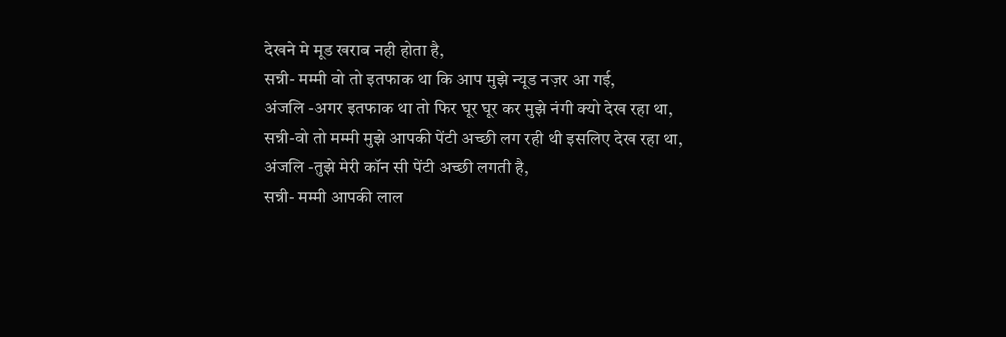देखने मे मूड खराब नही होता है,
सन्नी- मम्मी वो तो इतफाक था कि आप मुझे न्यूड नज़र आ गई,
अंजलि -अगर इतफाक था तो फिर घूर घूर कर मुझे नंगी क्यो देख रहा था,
सन्नी-वो तो मम्मी मुझे आपकी पेंटी अच्छी लग रही थी इसलिए देख रहा था,
अंजलि -तुझे मेरी कॉन सी पेंटी अच्छी लगती है,
सन्नी- मम्मी आपकी लाल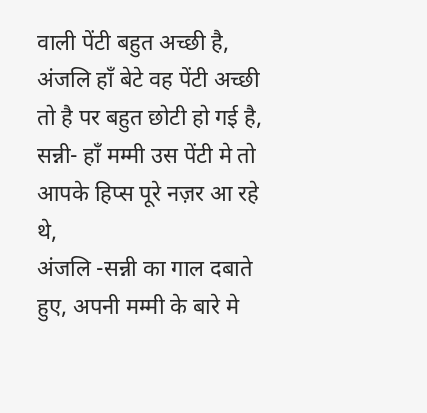वाली पेंटी बहुत अच्छी है,
अंजलि हाँ बेटे वह पेंटी अच्छी तो है पर बहुत छोटी हो गई है,
सन्नी- हाँ मम्मी उस पेंटी मे तो आपके हिप्स पूरे नज़र आ रहे थे,
अंजलि -सन्नी का गाल दबाते हुए, अपनी मम्मी के बारे मे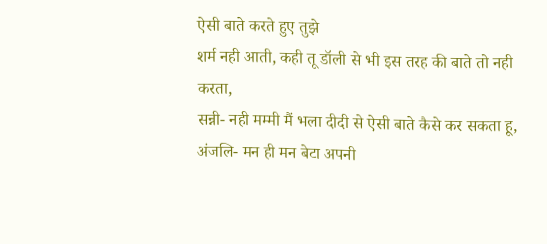ऐसी बाते करते हुए तुझे
शर्म नही आती, कही तू डॉली से भी इस तरह की बाते तो नही करता,
सन्नी- नही मम्मी मैं भला दीदी से ऐसी बाते कैसे कर सकता हू,
अंजलि- मन ही मन बेटा अपनी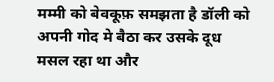मम्मी को बेवकूफ़ समझता है डॉली को अपनी गोद मे बैठा कर उसके दूध
मसल रहा था और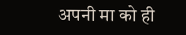अपनी मा को ही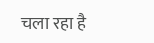चला रहा है